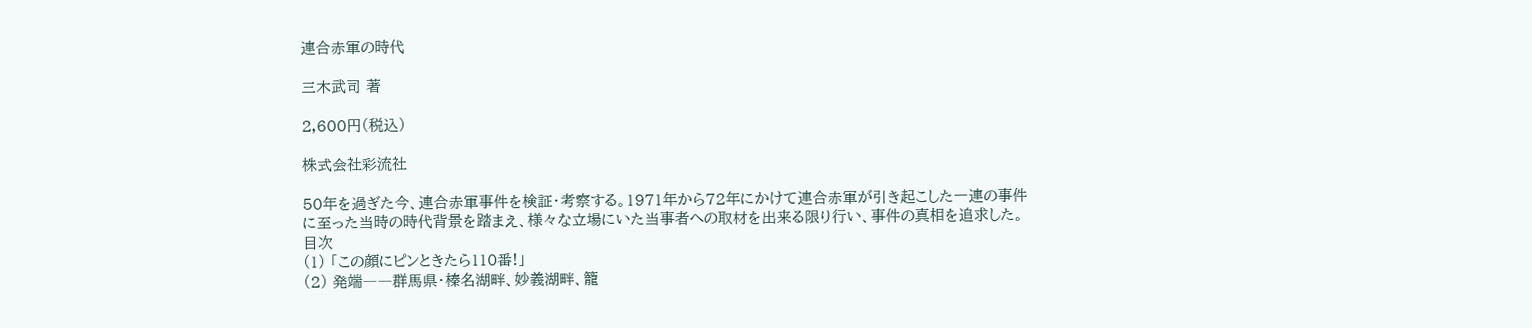連合赤軍の時代

三木武司 著

2,600円(税込)

株式会社彩流社

50年を過ぎた今、連合赤軍事件を検証・考察する。1971年から72年にかけて連合赤軍が引き起こした一連の事件に至った当時の時代背景を踏まえ、様々な立場にいた当事者への取材を出来る限り行い、事件の真相を追求した。
目次
(1) 「この顔にピンときたら110番!」
(2) 発端――群馬県・榛名湖畔、妙義湖畔、籠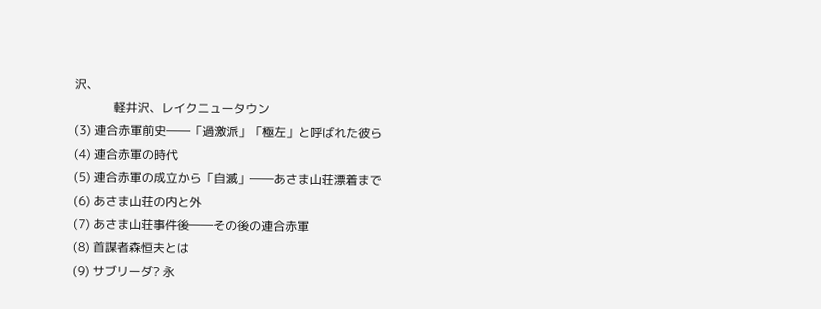沢、
             軽井沢、レイクニュータウン
(3) 連合赤軍前史――「過激派」「極左」と呼ばれた彼ら
(4) 連合赤軍の時代
(5) 連合赤軍の成立から「自滅」――あさま山荘漂着まで
(6) あさま山荘の内と外
(7) あさま山荘事件後――その後の連合赤軍
(8) 首謀者森恒夫とは
(9) サブリーダ? 永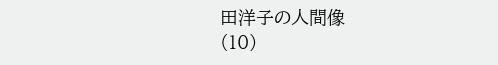田洋子の人間像
(10)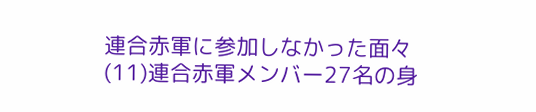連合赤軍に参加しなかった面々
(11)連合赤軍メンバー27名の身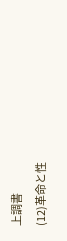上調書
(12)革命と性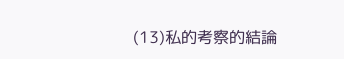(13)私的考察的結論